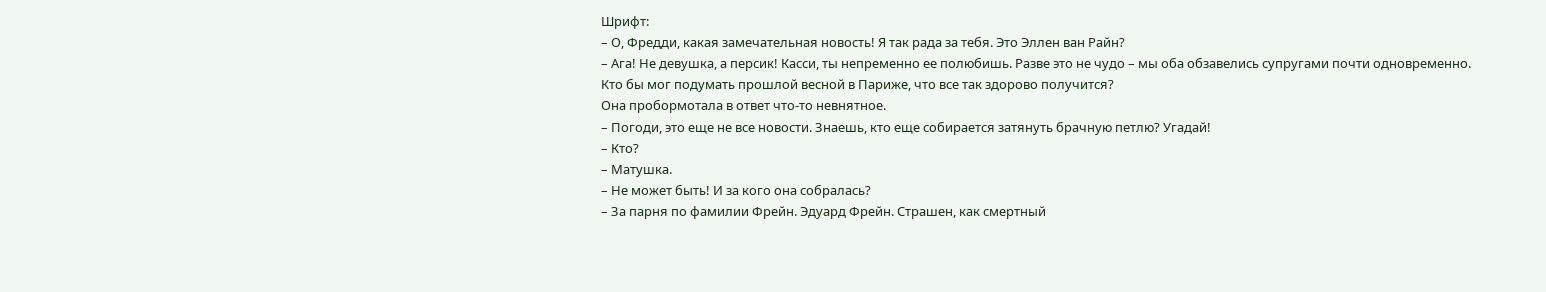Шрифт:
– О, Фредди, какая замечательная новость! Я так рада за тебя. Это Эллен ван Райн?
– Ага! Не девушка, а персик! Касси, ты непременно ее полюбишь. Разве это не чудо – мы оба обзавелись супругами почти одновременно. Кто бы мог подумать прошлой весной в Париже, что все так здорово получится?
Она пробормотала в ответ что-то невнятное.
– Погоди, это еще не все новости. Знаешь, кто еще собирается затянуть брачную петлю? Угадай!
– Кто?
– Матушка.
– Не может быть! И за кого она собралась?
– За парня по фамилии Фрейн. Эдуард Фрейн. Страшен, как смертный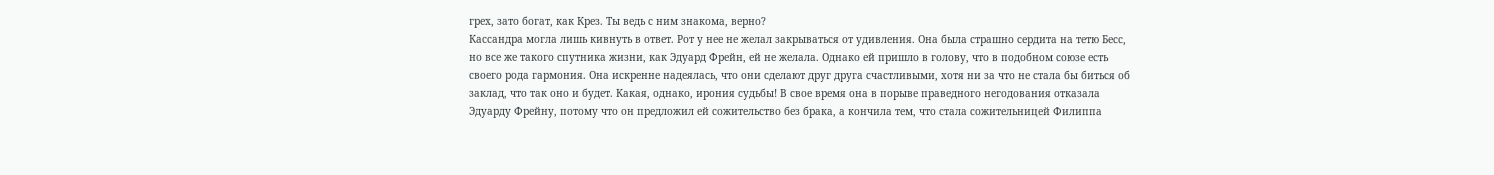грех, зато богат, как Крез. Ты ведь с ним знакома, верно?
Кассандра могла лишь кивнуть в ответ. Рот у нее не желал закрываться от удивления. Она была страшно сердита на тетю Бесс, но все же такого спутника жизни, как Эдуард Фрейн, ей не желала. Однако ей пришло в голову, что в подобном союзе есть своего рода гармония. Она искренне надеялась, что они сделают друг друга счастливыми, хотя ни за что не стала бы биться об заклад, что так оно и будет. Какая, однако, ирония судьбы! В свое время она в порыве праведного негодования отказала Эдуарду Фрейну, потому что он предложил ей сожительство без брака, а кончила тем, что стала сожительницей Филиппа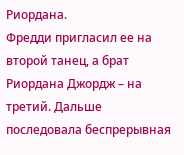Риордана.
Фредди пригласил ее на второй танец, а брат Риордана Джордж – на третий. Дальше последовала беспрерывная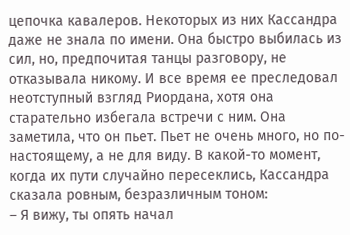цепочка кавалеров. Некоторых из них Кассандра даже не знала по имени. Она быстро выбилась из сил, но, предпочитая танцы разговору, не отказывала никому. И все время ее преследовал неотступный взгляд Риордана, хотя она старательно избегала встречи с ним. Она заметила, что он пьет. Пьет не очень много, но по-настоящему, а не для виду. В какой-то момент, когда их пути случайно пересеклись, Кассандра сказала ровным, безразличным тоном:
– Я вижу, ты опять начал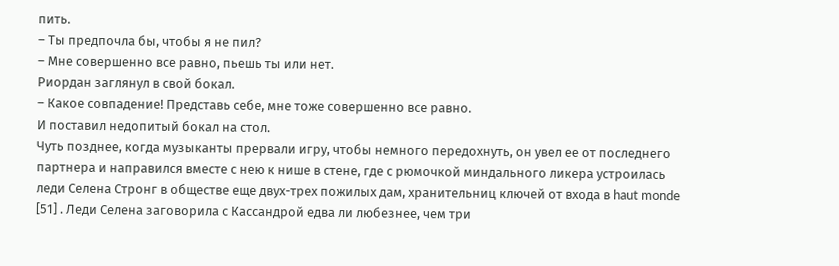пить.
– Ты предпочла бы, чтобы я не пил?
– Мне совершенно все равно, пьешь ты или нет.
Риордан заглянул в свой бокал.
– Какое совпадение! Представь себе, мне тоже совершенно все равно.
И поставил недопитый бокал на стол.
Чуть позднее, когда музыканты прервали игру, чтобы немного передохнуть, он увел ее от последнего партнера и направился вместе с нею к нише в стене, где с рюмочкой миндального ликера устроилась леди Селена Стронг в обществе еще двух-трех пожилых дам, хранительниц ключей от входа в haut monde [51] . Леди Селена заговорила с Кассандрой едва ли любезнее, чем три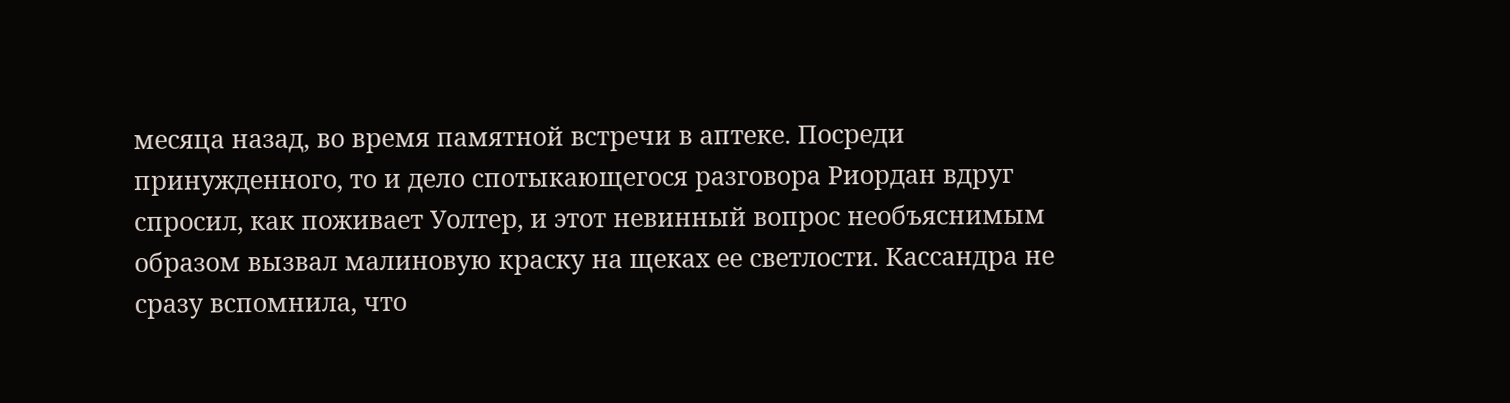месяца назад, во время памятной встречи в аптеке. Посреди принужденного, то и дело спотыкающегося разговора Риордан вдруг спросил, как поживает Уолтер, и этот невинный вопрос необъяснимым образом вызвал малиновую краску на щеках ее светлости. Кассандра не сразу вспомнила, что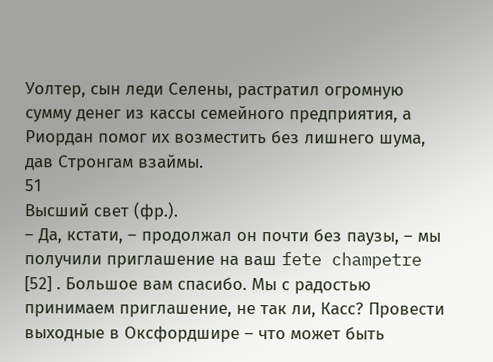Уолтер, сын леди Селены, растратил огромную сумму денег из кассы семейного предприятия, а Риордан помог их возместить без лишнего шума, дав Стронгам взаймы.
51
Высший свет (фр.).
– Да, кстати, – продолжал он почти без паузы, – мы получили приглашение на ваш fete champetre [52] . Большое вам спасибо. Мы с радостью принимаем приглашение, не так ли, Касс? Провести выходные в Оксфордшире – что может быть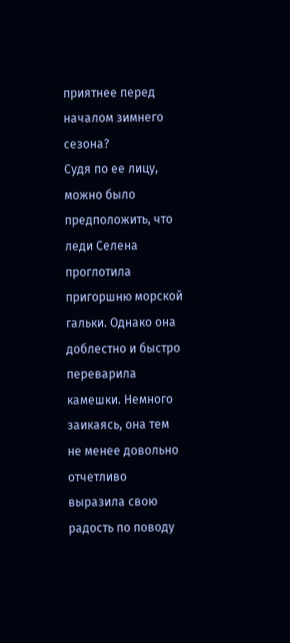приятнее перед началом зимнего сезона?
Судя по ее лицу, можно было предположить, что леди Селена проглотила пригоршню морской гальки. Однако она доблестно и быстро переварила камешки. Немного заикаясь, она тем не менее довольно отчетливо выразила свою радость по поводу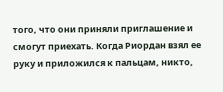того, что они приняли приглашение и смогут приехать. Когда Риордан взял ее руку и приложился к пальцам, никто,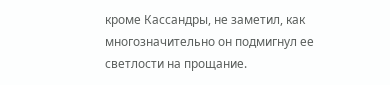кроме Кассандры, не заметил, как многозначительно он подмигнул ее светлости на прощание.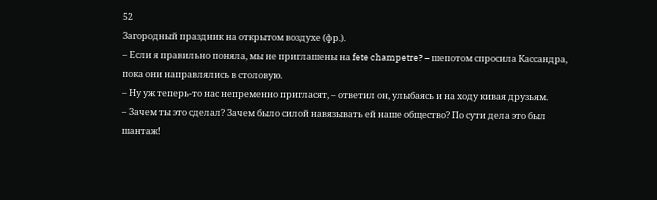52
Загородный праздник на открытом воздухе (фр.).
– Если я правильно поняла, мы не приглашены на fete champetre? – шепотом спросила Кассандра, пока они направлялись в столовую.
– Ну уж теперь-то нас непременно пригласят, – ответил он, улыбаясь и на ходу кивая друзьям.
– Зачем ты это сделал? Зачем было силой навязывать ей наше общество? По сути дела это был шантаж!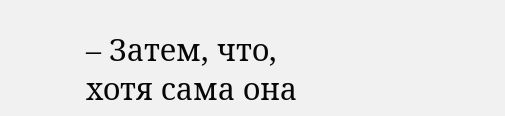– Затем, что, хотя сама она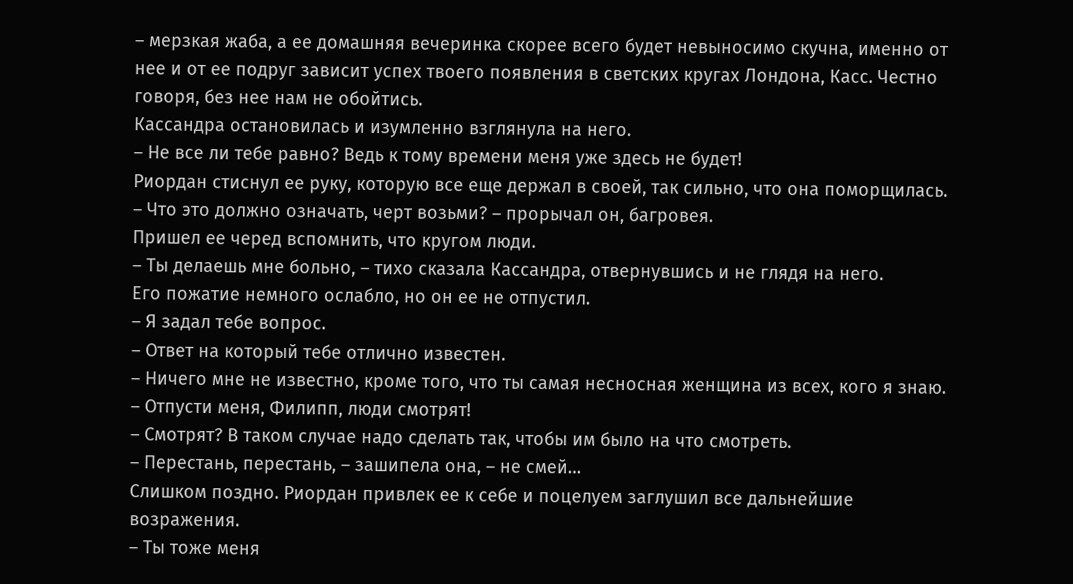– мерзкая жаба, а ее домашняя вечеринка скорее всего будет невыносимо скучна, именно от нее и от ее подруг зависит успех твоего появления в светских кругах Лондона, Касс. Честно говоря, без нее нам не обойтись.
Кассандра остановилась и изумленно взглянула на него.
– Не все ли тебе равно? Ведь к тому времени меня уже здесь не будет!
Риордан стиснул ее руку, которую все еще держал в своей, так сильно, что она поморщилась.
– Что это должно означать, черт возьми? – прорычал он, багровея.
Пришел ее черед вспомнить, что кругом люди.
– Ты делаешь мне больно, – тихо сказала Кассандра, отвернувшись и не глядя на него.
Его пожатие немного ослабло, но он ее не отпустил.
– Я задал тебе вопрос.
– Ответ на который тебе отлично известен.
– Ничего мне не известно, кроме того, что ты самая несносная женщина из всех, кого я знаю.
– Отпусти меня, Филипп, люди смотрят!
– Смотрят? В таком случае надо сделать так, чтобы им было на что смотреть.
– Перестань, перестань, – зашипела она, – не смей…
Слишком поздно. Риордан привлек ее к себе и поцелуем заглушил все дальнейшие возражения.
– Ты тоже меня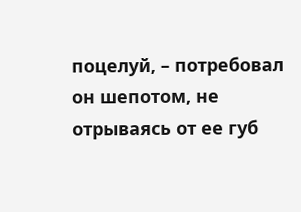поцелуй, – потребовал он шепотом, не отрываясь от ее губ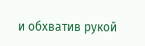и обхватив рукой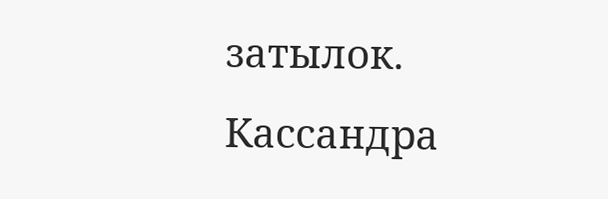затылок. Кассандра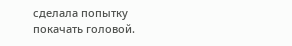сделала попытку покачать головой.